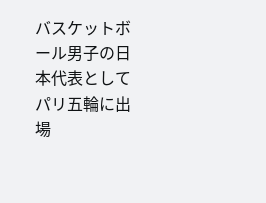バスケットボール男子の日本代表としてパリ五輪に出場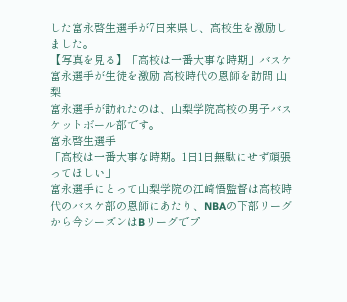した富永啓生選手が7日来県し、高校生を激励しました。
【写真を見る】「高校は一番大事な時期」バスケ富永選手が生徒を激励 高校時代の恩師を訪問 山梨
富永選手が訪れたのは、山梨学院高校の男子バスケットボール部です。
富永啓生選手
「高校は一番大事な時期。1日1日無駄にせず頑張ってほしい」
富永選手にとって山梨学院の江崎悟監督は高校時代のバスケ部の恩師にあたり、NBAの下部リーグから今シーズンはBリーグでプ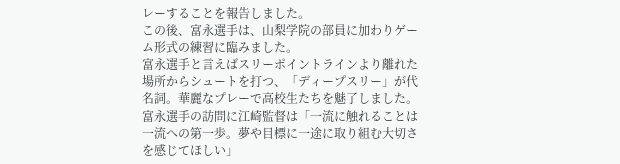レーすることを報告しました。
この後、富永選手は、山梨学院の部員に加わりゲーム形式の練習に臨みました。
富永選手と言えばスリーポイントラインより離れた場所からシュートを打つ、「ディープスリー」が代名詞。華麗なプレーで高校生たちを魅了しました。
富永選手の訪問に江崎監督は「一流に触れることは一流への第一歩。夢や目標に一途に取り組む大切さを感じてほしい」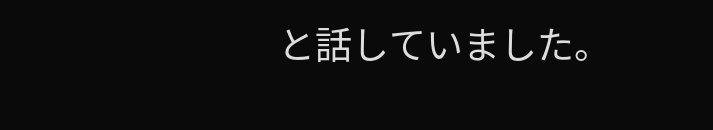と話していました。